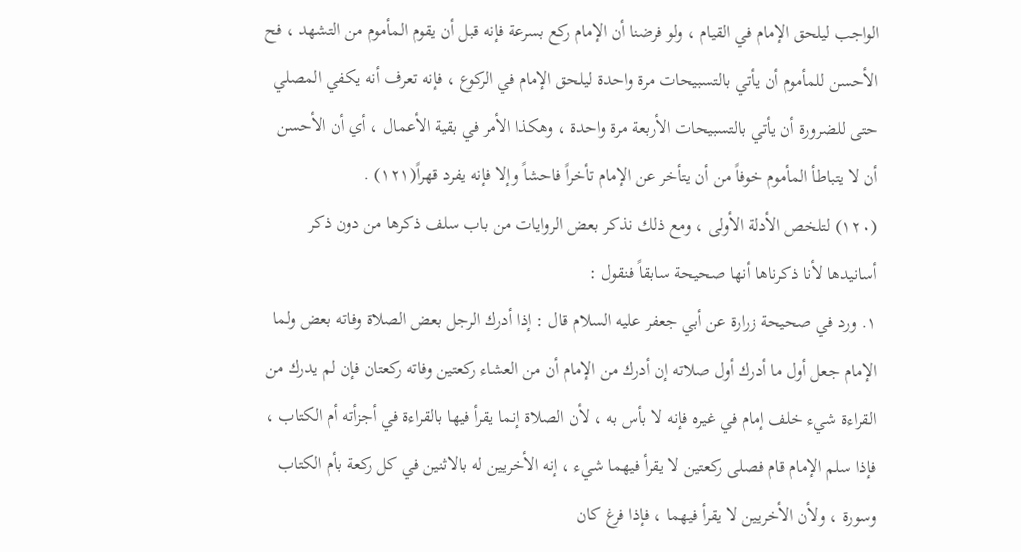الواجب ليلحق الإمام في القيام ، ولو فرضنا أن الإمام ركع بسرعة فإنه قبل أن يقوم المأموم من التشهد ، فح الأحسن للمأموم أن يأتي بالتسبيحات مرة واحدة ليلحق الإمام في الركوع ، فإنه تعرف أنه يكفي المصلي حتى للضرورة أن يأتي بالتسبيحات الأربعة مرة واحدة ، وهكذا الأمر في بقية الأعمال ، أي أن الأحسن أن لا يتباطأ المأموم خوفاً من أن يتأخر عن الإمام تأخراً فاحشاً وإلا فإنه يفرد قهراً(١٢١) .
(١٢٠) لتلخص الأدلة الأولى ، ومع ذلك نذكر بعض الروايات من باب سلف ذكرها من دون ذكر أسانيدها لأنا ذكرناها أنها صحيحة سابقاً فنقول :
١. ورد في صحيحة زرارة عن أبي جعفر عليه السلام قال : إذا أدرك الرجل بعض الصلاة وفاته بعض ولما الإمام جعل أول ما أدرك أول صلاته إن أدرك من الإمام أن من العشاء ركعتين وفاته ركعتان فإن لم يدرك من القراءة شيء خلف إمام في غيره فإنه لا بأس به ، لأن الصلاة إنما يقرأ فيها بالقراءة في أجزأته أم الكتاب ، فإذا سلم الإمام قام فصلى ركعتين لا يقرأ فيهما شيء ، إنه الأخريين له بالاثنين في كل ركعة بأم الكتاب وسورة ، ولأن الأخريين لا يقرأ فيهما ، فإذا فرغ كان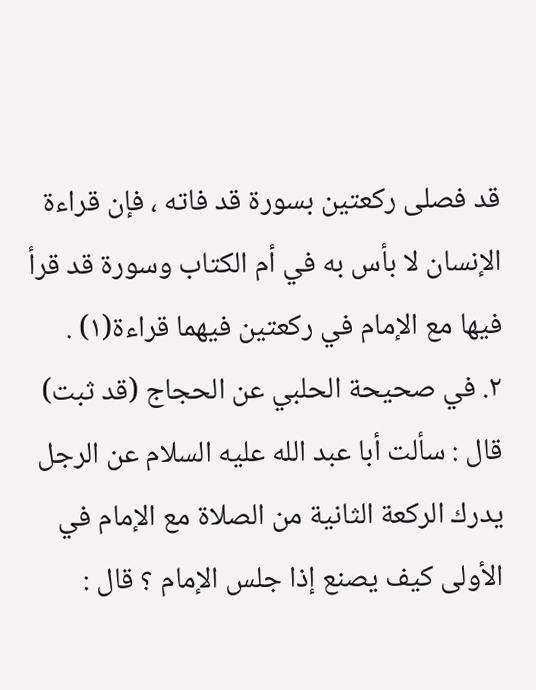قد فصلى ركعتين بسورة قد فاته ، فإن قراءة الإنسان لا بأس به في أم الكتاب وسورة قد قرأ فيها مع الإمام في ركعتين فيهما قراءة(١) .
٢. في صحيحة الحلبي عن الحجاج (قد ثبت) قال : سألت أبا عبد الله عليه السلام عن الرجل يدرك الركعة الثانية من الصلاة مع الإمام في الأولى كيف يصنع إذا جلس الإمام ؟ قال :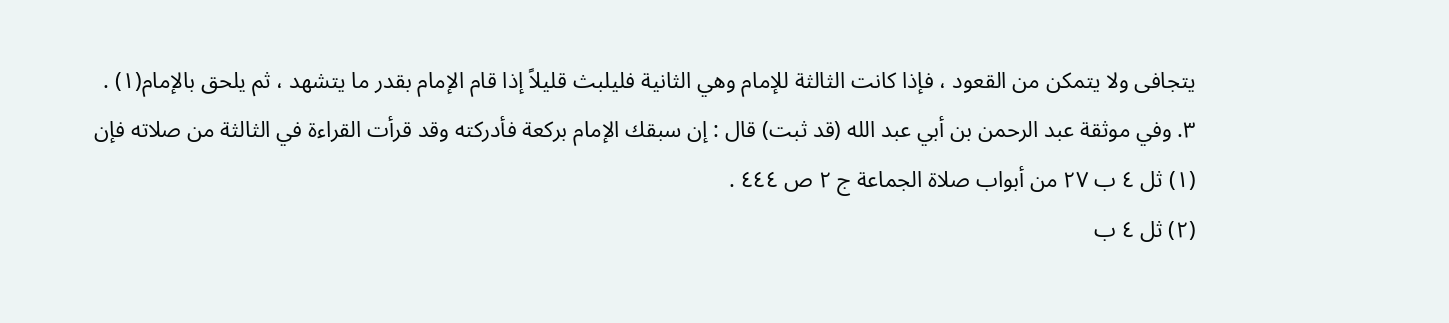يتجافى ولا يتمكن من القعود ، فإذا كانت الثالثة للإمام وهي الثانية فليلبث قليلاً إذا قام الإمام بقدر ما يتشهد ، ثم يلحق بالإمام(١) .
٣. وفي موثقة عبد الرحمن بن أبي عبد الله (قد ثبت) قال : إن سبقك الإمام بركعة فأدركته وقد قرأت القراءة في الثالثة من صلاته فإن
(١) ثل ٤ ب ٢٧ من أبواب صلاة الجماعة ج ٢ ص ٤٤٤ .
(٢) ثل ٤ ب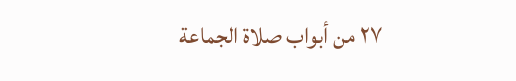٢٧ من أبواب صلاة الجماعة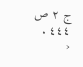ج ٢ ص ٤٤٤ .
‹